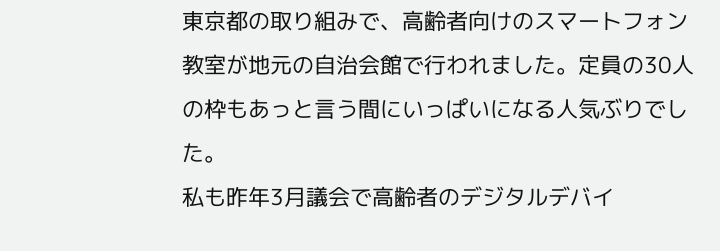東京都の取り組みで、高齢者向けのスマートフォン教室が地元の自治会館で行われました。定員の30人の枠もあっと言う間にいっぱいになる人気ぶりでした。
私も昨年3月議会で高齢者のデジタルデバイ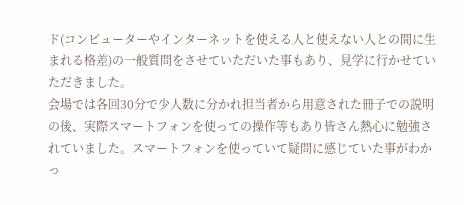ド(コンピューターやインターネットを使える人と使えない人との間に生まれる格差)の一般質問をさせていただいた事もあり、見学に行かせていただきました。
会場では各回30分で少人数に分かれ担当者から用意された冊子での説明の後、実際スマートフォンを使っての操作等もあり皆さん熱心に勉強されていました。スマートフォンを使っていて疑問に感じていた事がわかっ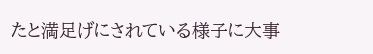たと満足げにされている様子に大事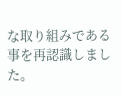な取り組みである事を再認識しました。